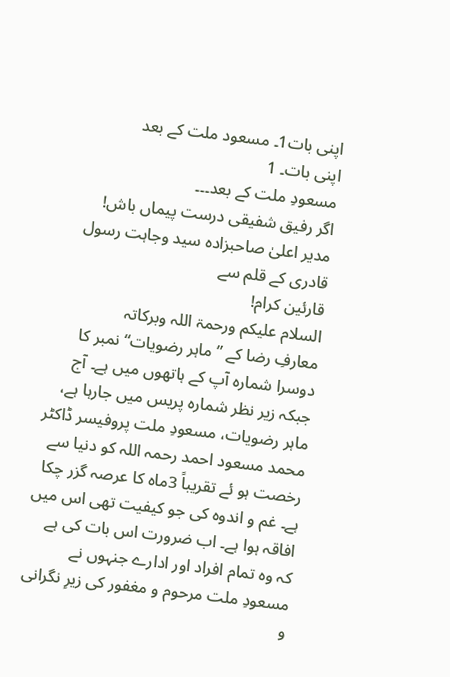اپنی بات1۔ مسعود ملت کے بعد
اپنی بات۔ 1
مسعودِ ملت کے بعد۔۔۔
اگر رفیق شفیقی درست پیماں باش!
مدیر اعلیٰ صاحبزادہ سید وجاہت رسول قادری کے قلم سے
قارئین کرام!
السلام علیکم ورحمۃ اللہ وبرکاتہ
معارفِ رضا کے ”ماہر رضویات“ نمبر کا دوسرا شمارہ آپ کے ہاتھوں میں ہے۔ آج جبکہ زیر نظر شمارہ پریس میں جارہا ہے، ماہر رضویات، مسعودِ ملت پروفیسر ڈاکٹر محمد مسعود احمد رحمہ اللہ کو دنیا سے رخصت ہو ئے تقریباً 3ماہ کا عرصہ گزر چکا ہے۔ غم و اندوہ کی جو کیفیت تھی اس میں افاقہ ہوا ہے۔ اب ضرورت اس بات کی ہے کہ وہ تمام افراد اور ادارے جنہوں نے مسعودِ ملت مرحوم و مغفور کی زیرِ نگرانی و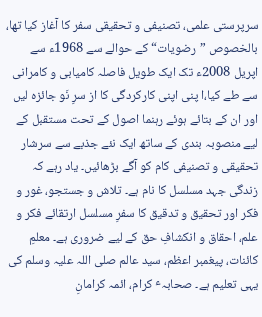سرپرستی علمی، تصنیفی و تحقیقی سفر کا آغاز کیا تھا، بالخصوص ”رضویات“ کے حوالے سے 1968ء سے اپریل 2008ء تک ایک طویل فاصلہ کامیابی و کامرانی سے طے کیا،ا پنی اپنی کارکردگی کا از سرِ نَو جائزہ لیں اور ان کے بتائے ہوئے رہنما اصول کے تحت مستقبل کے لیے منصوبہ بندی کے ساتھ ایک نئے جذبے سے سرشار تحقیقی و تصنیفی کام کو آگے بڑھائیں۔ یاد رہے کہ زندگی جہد مسلسل کا نام ہے۔ تلاش و جستجو، غور و فکر اور تحقیق و تدقیق کا سفرِ مسلسل ارتقائے فکر و علم، احقاق و انکشافِ حق کے لیے ضروری ہے۔ معلمِ کائنات، پیغمبر اعظم، سید عالم صلی اللہ علیہ وسلم کی یہی تعلیم ہے۔ صحابہٴ کرام، ائمہ کرامانِ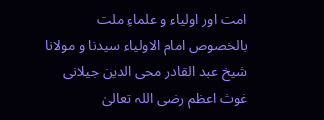امت اور اولیاء و علماءِ ملت بالخصوص امام الاولیاء سیدنا و مولانا شیخ عبد القادر محی الدین جیلانی غوث اعظم رضی اللہ تعالیٰ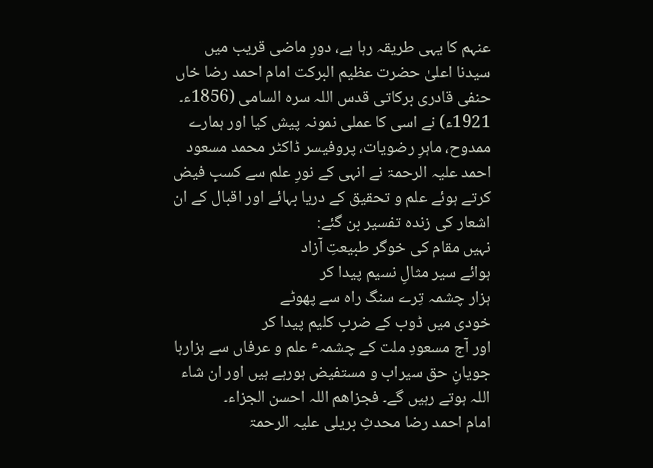عنہم کا یہی طریقہ رہا ہے، دورِ ماضی قریب میں سیدنا اعلیٰ حضرت عظیم البرکت امام احمد رضا خاں حنفی قادری برکاتی قدس اللہ سرہ السامی (1856ء۔ 1921ء) نے اسی کا عملی نمونہ پیش کیا اور ہمارے ممدوح، ماہرِ رضویات، پروفیسر ڈاکٹر محمد مسعود احمد علیہ الرحمۃ نے انہی کے نورِ علم سے کسبِ فیض کرتے ہوئے علم و تحقیق کے دریا بہائے اور اقبال کے ان اشعار کی زندہ تفسیر بن گئے:
نہیں مقام کی خوگر طبیعتِ آزاد
ہوائے سیر مثالِ نسیم پیدا کر
ہزار چشمہ تِرے سنگ راہ سے پھوٹے
خودی میں ڈوب کے ضربِ کلیم پیدا کر
اور آج مسعودِ ملت کے چشمہٴ علم و عرفاں سے ہزارہا جویانِ حق سیراب و مستفیض ہورہے ہیں اور ان شاء اللہ ہوتے رہیں گے۔ فجزاھم اللہ احسن الجزاء۔
امام احمد رضا محدثِ بریلی علیہ الرحمۃ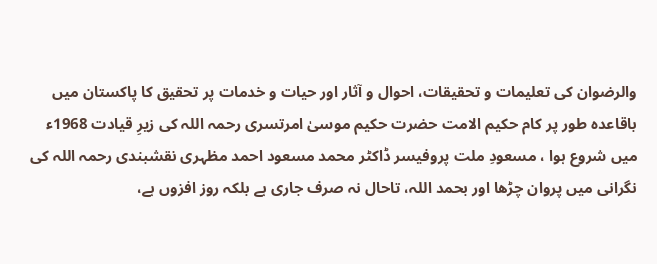والرضوان کی تعلیمات و تحقیقات، احوال و آثار اور حیات و خدمات پر تحقیق کا پاکستان میں باقاعدہ طور پر کام حکیم الامت حضرت حکیم موسیٰ امرتسری رحمہ اللہ کی زیرِ قیادت 1968ء میں شروع ہوا ، مسعودِ ملت پروفیسر ڈاکٹر محمد مسعود احمد مظہری نقشبندی رحمہ اللہ کی نگرانی میں پروان چڑھا اور بحمد اللہ، تاحال نہ صرف جاری ہے بلکہ روز افزوں ہے،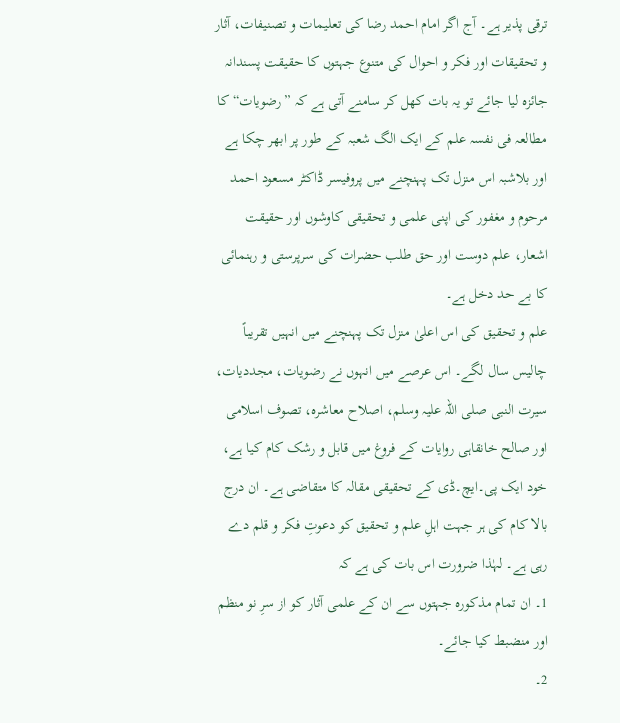ترقی پذیر ہے۔ آج اگر امام احمد رضا کی تعلیمات و تصنیفات، آثار و تحقیقات اور فکر و احوال کی متنوع جہتوں کا حقیقت پسندانہ جائزہ لیا جائے تو یہ بات کھل کر سامنے آتی ہے کہ ”رضویات“ کا مطالعہ فی نفسہ علم کے ایک الگ شعبہ کے طور پر ابھر چکا ہے اور بلاشبہ اس منزل تک پہنچنے میں پروفیسر ڈاکٹر مسعود احمد مرحوم و مغفور کی اپنی علمی و تحقیقی کاوشوں اور حقیقت اشعار، علم دوست اور حق طلب حضرات کی سرپرستی و رہنمائی کا بے حد دخل ہے۔
علم و تحقیق کی اس اعلیٰ منزل تک پہنچنے میں انہیں تقریباً چالیس سال لگے۔ اس عرصے میں انہوں نے رضویات، مجددیات، سیرت النبی صلی اللہ علیہ وسلم، اصلاح معاشرہ، تصوف اسلامی اور صالح خانقاہی روایات کے فروغ میں قابل و رشک کام کیا ہے، خود ایک پی۔ایچ۔ڈی کے تحقیقی مقالہ کا متقاضی ہے۔ ان درج بالا کام کی ہر جہت اہلِ علم و تحقیق کو دعوتِ فکر و قلم دے رہی ہے۔ لہٰذا ضرورت اس بات کی ہے کہ
1۔ ان تمام مذکورہ جہتوں سے ان کے علمی آثار کو از سرِ نو منظم اور منضبط کیا جائے۔
2۔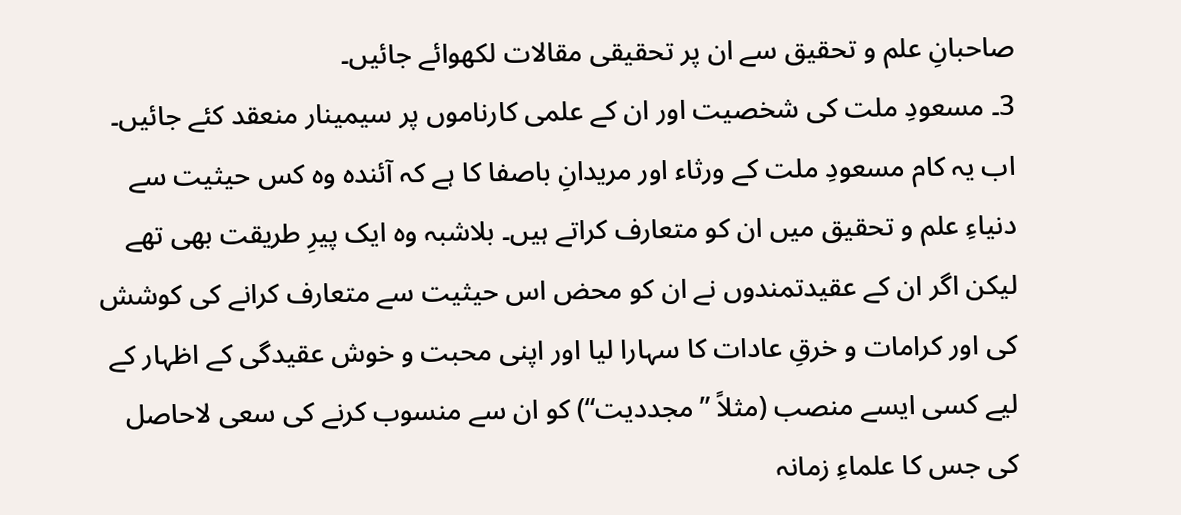صاحبانِ علم و تحقیق سے ان پر تحقیقی مقالات لکھوائے جائیں۔
3۔ مسعودِ ملت کی شخصیت اور ان کے علمی کارناموں پر سیمینار منعقد کئے جائیں۔
اب یہ کام مسعودِ ملت کے ورثاء اور مریدانِ باصفا کا ہے کہ آئندہ وہ کس حیثیت سے دنیاءِ علم و تحقیق میں ان کو متعارف کراتے ہیں۔ بلاشبہ وہ ایک پیرِ طریقت بھی تھے لیکن اگر ان کے عقیدتمندوں نے ان کو محض اس حیثیت سے متعارف کرانے کی کوشش کی اور کرامات و خرقِ عادات کا سہارا لیا اور اپنی محبت و خوش عقیدگی کے اظہار کے لیے کسی ایسے منصب (مثلاً ”مجددیت“) کو ان سے منسوب کرنے کی سعی لاحاصل کی جس کا علماءِ زمانہ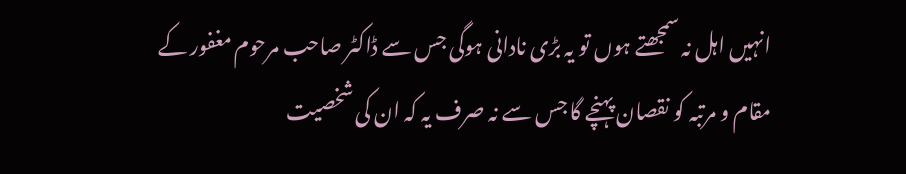انہیں اہل نہ سمجھتے ہوں تو یہ بڑی نادانی ہوگی جس سے ڈاکٹر صاحب مرحوم مغفور کے مقام و مرتبہ کو نقصان پہنچے گا جس سے نہ صرف یہ کہ ان کی شخصیت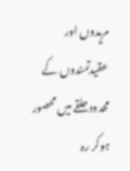مریدوں اور عقیدتمندوں کے محدود حلقے میں محصور ہوکر رہ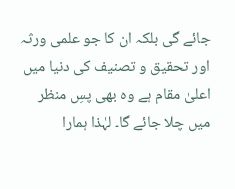جائے گی بلکہ ان کا جو علمی ورثہ اور تحقیق و تصنیف کی دنیا میں اعلیٰ مقام ہے وہ بھی پسِ منظر میں چلا جائے گا۔ لہٰذا ہمارا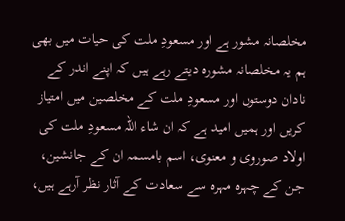مخلصانہ مشور ہے اور مسعودِ ملت کی حیات میں بھی ہم یہ مخلصانہ مشورہ دیتے رہے ہیں کہ اپنے اندر کے نادان دوستوں اور مسعودِ ملت کے مخلصین میں امتیاز کریں اور ہمیں امید ہے کہ ان شاء اللہ مسعودِ ملت کی اولاد صوروی و معنوی، اسم بامسمہ ان کے جانشین، جن کے چہرہ مہرہ سے سعادت کے آثار نظر آرہے ہیں،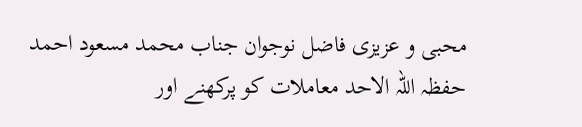محبی و عزیزی فاضل نوجوان جناب محمد مسعود احمد حفظہ اللہ الاحد معاملات کو پرکھنے اور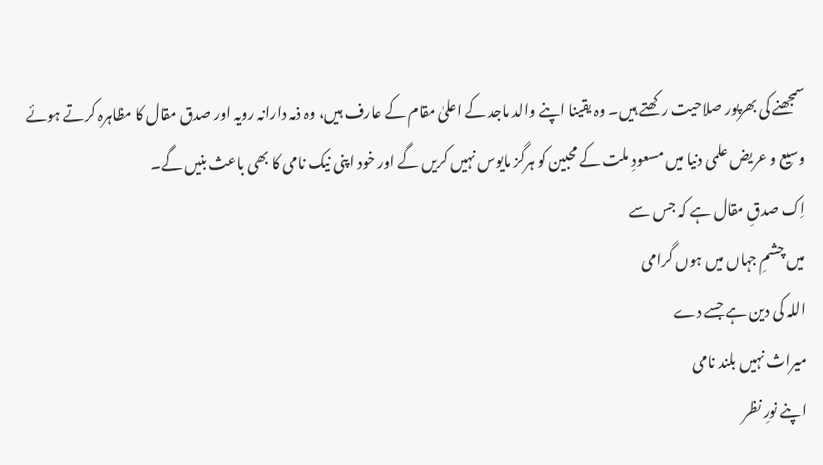سمجھنے کی بھرپور صلاحیت رکھتے ہیں۔ وہ یقینا اپنے والد ماجد کے اعلیٰ مقام کے عارف ہیں، وہ ذمہ دارانہ رویہ اور صدق مقال کا مظاہرہ کرتے ہوئے وسیع و عریض علمی دنیا میں مسعودِ ملت کے محبین کو ہرگز مایوس نہیں کریں گے اور خود اپنی نیک نامی کا بھی باعث بنیں گے۔
اِک صدقِ مقال ہے کہ جس سے
میں چشمِ جہاں میں ہوں گرامی
اللہ کی دین ہے جسے دے
میراث نہیں بلند نامی
اپنے نورِ نظر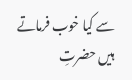سے کیا خوب فرماتے ہیں حضرتِ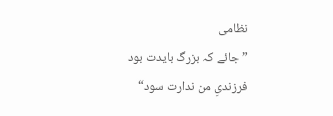نظامی
”جائے کہ بزرگ بایدت بود
فرزندیِ من ندارت سود“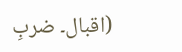(اقبال۔ ضربِ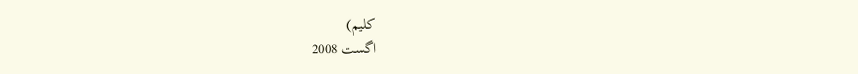کلیم)
اگست 2008